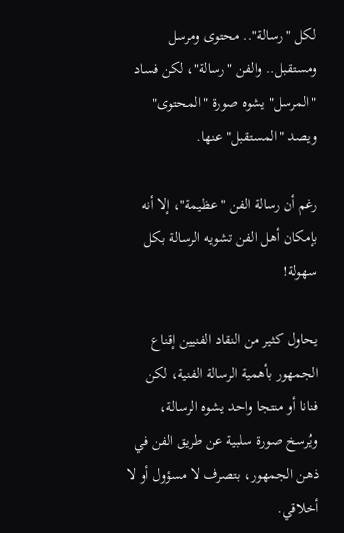لكل "رسالة".. محتوى ومرسل ومستقبل.. والفن "رسالة"، لكن فساد "المرسل" يشوه صورة "المحتوى" ويصد "المستقبل" عنها.

رغم أن رسالة الفن "عظيمة"، إلا أنه بإمكان أهل الفن تشويه الرسالة بكل سهولة!

يحاول كثير من النقاد الفنيين إقناع الجمهور بأهمية الرسالة الفنية، لكن فنانا أو منتجا واحد يشوه الرسالة، ويُرسخ صورة سلبية عن طريق الفن في ذهن الجمهور، بتصرف لا مسؤول أو لا أخلاقي.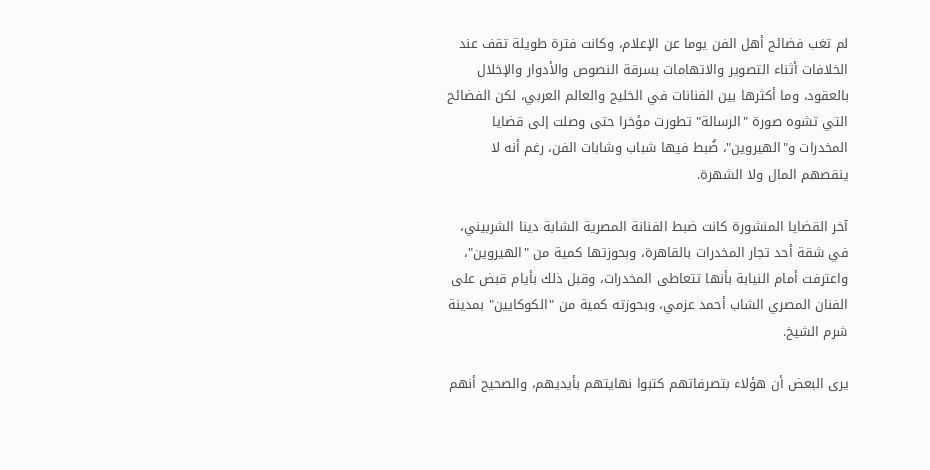لم تغب فضائح أهل الفن يوما عن الإعلام، وكانت فترة طويلة تقف عند الخلافات أثناء التصوير والاتهامات بسرقة النصوص والأدوار والإخلال بالعقود، وما أكثرها بين الفنانات في الخليج والعالم العربي، لكن الفضائح التي تشوه صورة "الرسالة" تطورت مؤخرا حتى وصلت إلى قضايا المخدرات و"الهيروين"، ضُبط فيها شباب وشابات الفن، رغم أنه لا ينقصهم المال ولا الشهرة.

آخر القضايا المنشورة كانت ضبط الفنانة المصرية الشابة دينا الشربيني، في شقة أحد تجار المخدرات بالقاهرة، وبحوزتها كمية من "الهيروين"، واعترفت أمام النيابة بأنها تتعاطى المخدرات، وقبل ذلك بأيام قبض على الفنان المصري الشاب أحمد عزمي، وبحوزته كمية من "الكوكايين" بمدينة شرم الشيخ.

يرى البعض أن هؤلاء بتصرفاتهم كتبوا نهايتهم بأيديهم، والصحيح أنهم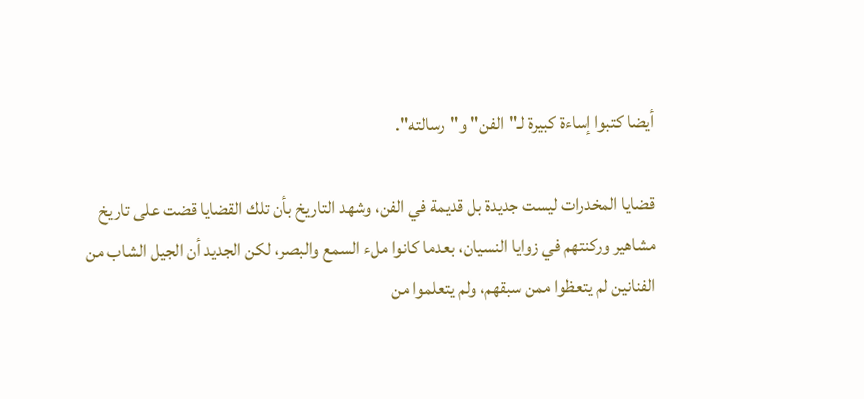أيضا كتبوا إساءة كبيرة لـ"الفن" و"رسالته".

قضايا المخدرات ليست جديدة بل قديمة في الفن، وشهد التاريخ بأن تلك القضايا قضت على تاريخ مشاهير وركنتهم في زوايا النسيان، بعدما كانوا ملء السمع والبصر، لكن الجديد أن الجيل الشاب من الفنانين لم يتعظوا ممن سبقهم، ولم يتعلموا من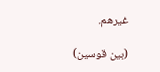غيرهم.

(بين قوسين)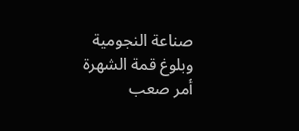صناعة النجومية وبلوغ قمة الشهرة أمر صعب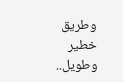وطريق خطير وطويل..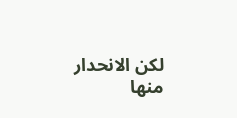لكن الانحدار منها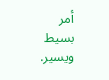أمر بسيط ويسير.